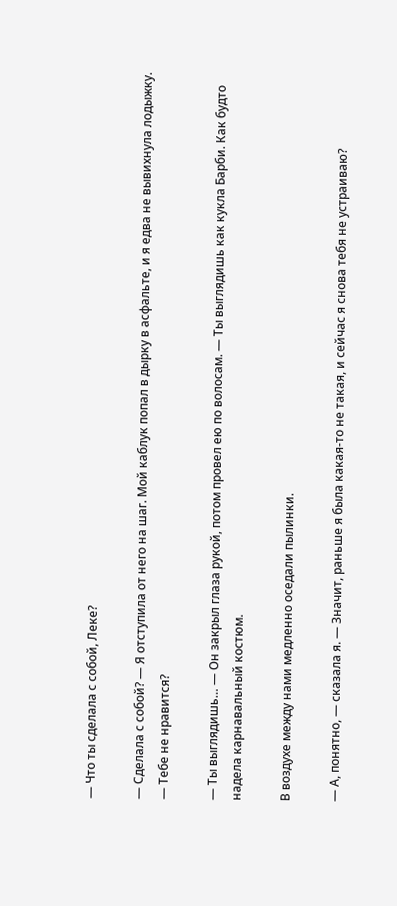— Что ты сделала с собой, Леке?

— Сделала с собой? — Я отступила от него на шаг. Мой каблук попал в дырку в асфальте, и я едва не вывихнула лодыжку. — Тебе не нравится?

— Ты выглядишь… — Он закрыл глаза рукой, потом провел ею по волосам. — Ты выглядишь как кукла Барби. Как будто надела карнавальный костюм.

В воздухе между нами медленно оседали пылинки.

— А, понятно, — сказала я. — Значит, раньше я была какая-то не такая, и сейчас я снова тебя не устраиваю?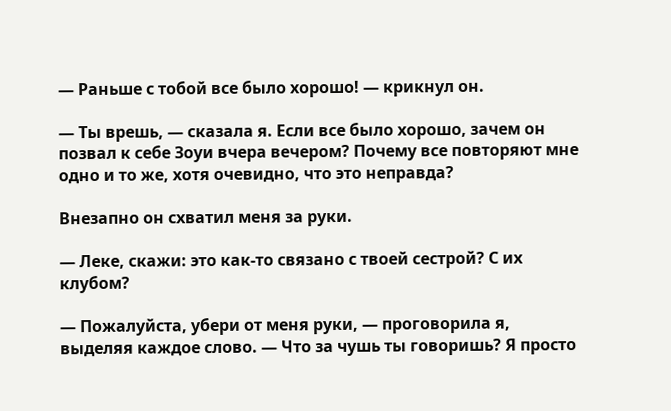— Раньше с тобой все было хорошо! — крикнул он.

— Ты врешь, — сказала я. Если все было хорошо, зачем он позвал к себе Зоуи вчера вечером? Почему все повторяют мне одно и то же, хотя очевидно, что это неправда?

Внезапно он схватил меня за руки.

— Леке, скажи: это как-то связано с твоей сестрой? С их клубом?

— Пожалуйста, убери от меня руки, — проговорила я, выделяя каждое слово. — Что за чушь ты говоришь? Я просто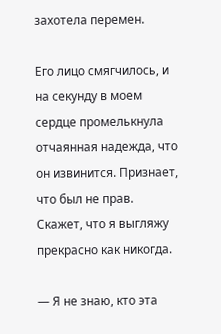захотела перемен.

Его лицо смягчилось, и на секунду в моем сердце промелькнула отчаянная надежда, что он извинится. Признает, что был не прав. Скажет, что я выгляжу прекрасно как никогда.

— Я не знаю, кто эта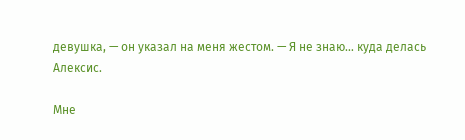девушка, — он указал на меня жестом. — Я не знаю… куда делась Алексис.

Мне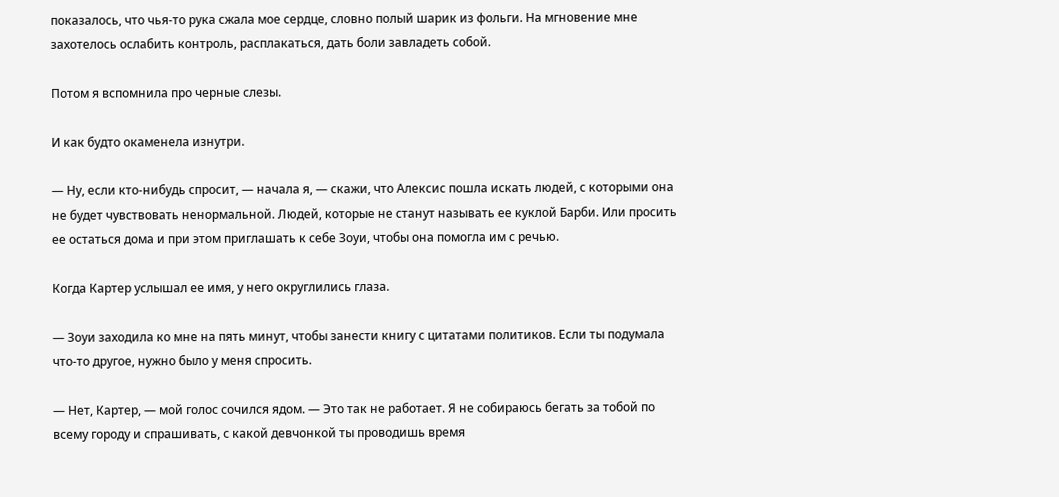показалось, что чья-то рука сжала мое сердце, словно полый шарик из фольги. На мгновение мне захотелось ослабить контроль, расплакаться, дать боли завладеть собой.

Потом я вспомнила про черные слезы.

И как будто окаменела изнутри.

— Ну, если кто-нибудь спросит, — начала я, — скажи, что Алексис пошла искать людей, с которыми она не будет чувствовать ненормальной. Людей, которые не станут называть ее куклой Барби. Или просить ее остаться дома и при этом приглашать к себе Зоуи, чтобы она помогла им с речью.

Когда Картер услышал ее имя, у него округлились глаза.

— Зоуи заходила ко мне на пять минут, чтобы занести книгу с цитатами политиков. Если ты подумала что-то другое, нужно было у меня спросить.

— Нет, Картер, — мой голос сочился ядом. — Это так не работает. Я не собираюсь бегать за тобой по всему городу и спрашивать, с какой девчонкой ты проводишь время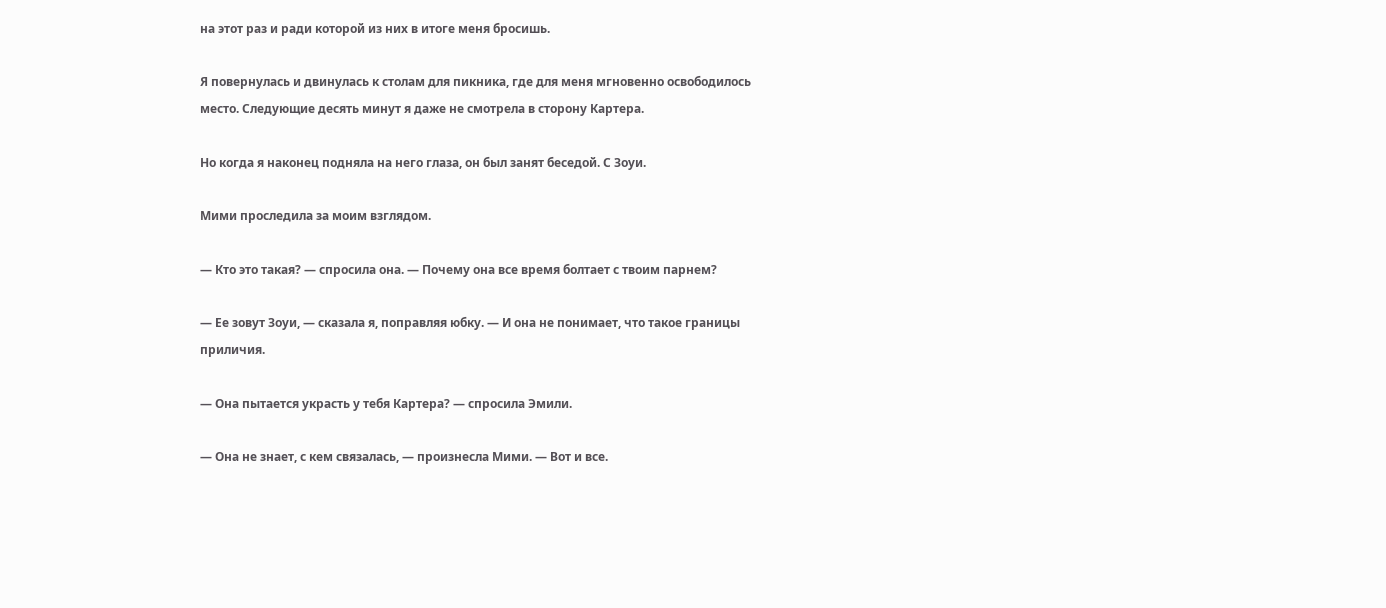на этот раз и ради которой из них в итоге меня бросишь.

Я повернулась и двинулась к столам для пикника, где для меня мгновенно освободилось место. Следующие десять минут я даже не смотрела в сторону Картера.

Но когда я наконец подняла на него глаза, он был занят беседой. С Зоуи.

Мими проследила за моим взглядом.

— Кто это такая? — спросила она. — Почему она все время болтает с твоим парнем?

— Ее зовут Зоуи, — сказала я, поправляя юбку. — И она не понимает, что такое границы приличия.

— Она пытается украсть у тебя Картера? — спросила Эмили.

— Она не знает, с кем связалась, — произнесла Мими. — Вот и все.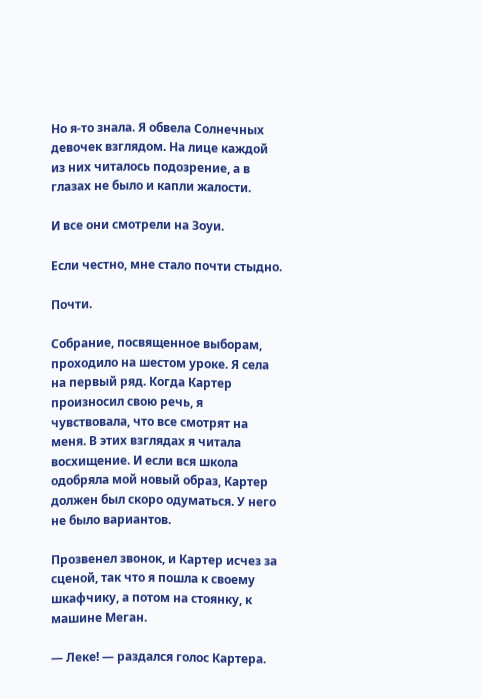Но я-то знала. Я обвела Солнечных девочек взглядом. На лице каждой из них читалось подозрение, а в глазах не было и капли жалости.

И все они смотрели на Зоуи.

Если честно, мне стало почти стыдно.

Почти.

Собрание, посвященное выборам, проходило на шестом уроке. Я села на первый ряд. Когда Картер произносил свою речь, я чувствовала, что все смотрят на меня. В этих взглядах я читала восхищение. И если вся школа одобряла мой новый образ, Картер должен был скоро одуматься. У него не было вариантов.

Прозвенел звонок, и Картер исчез за сценой, так что я пошла к своему шкафчику, а потом на стоянку, к машине Меган.

— Леке! — раздался голос Картера.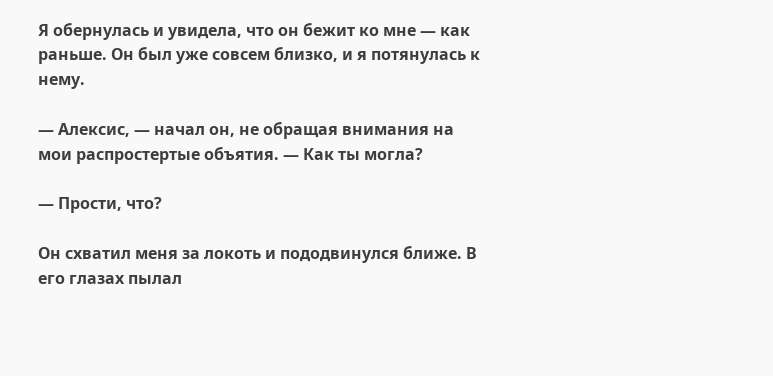Я обернулась и увидела, что он бежит ко мне — как раньше. Он был уже совсем близко, и я потянулась к нему.

— Алексис, — начал он, не обращая внимания на мои распростертые объятия. — Как ты могла?

— Прости, что?

Он схватил меня за локоть и пододвинулся ближе. В его глазах пылал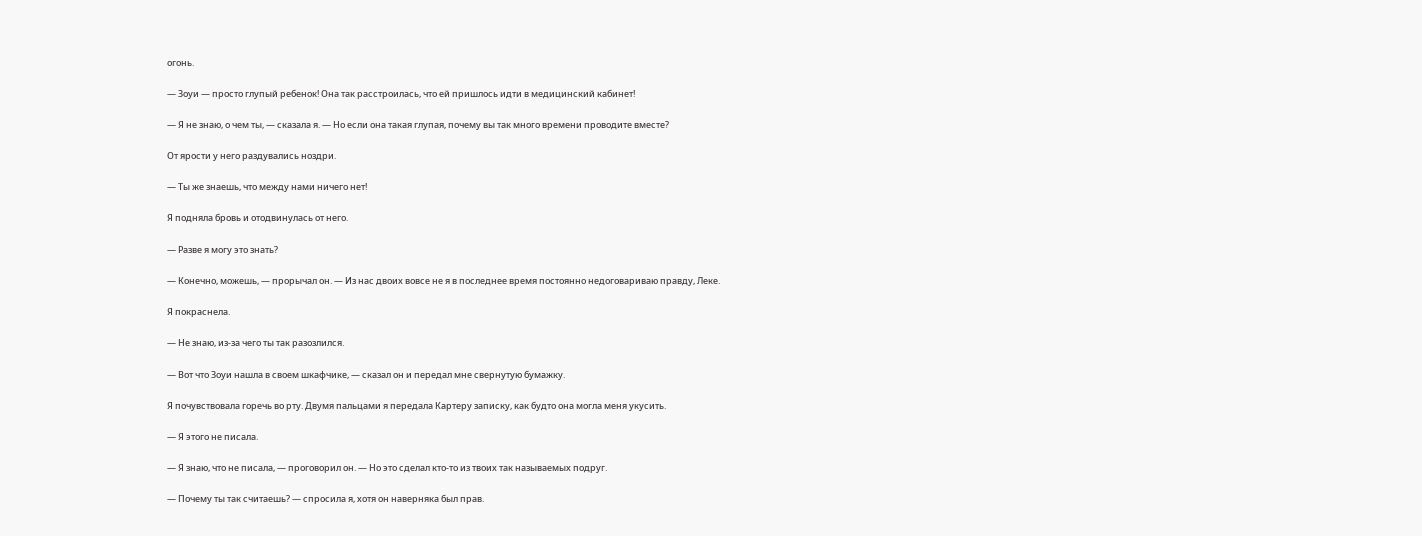огонь.

— Зоуи — просто глупый ребенок! Она так расстроилась, что ей пришлось идти в медицинский кабинет!

— Я не знаю, о чем ты, — сказала я. — Но если она такая глупая, почему вы так много времени проводите вместе?

От ярости у него раздувались ноздри.

— Ты же знаешь, что между нами ничего нет!

Я подняла бровь и отодвинулась от него.

— Разве я могу это знать?

— Конечно, можешь, — прорычал он. — Из нас двоих вовсе не я в последнее время постоянно недоговариваю правду, Леке.

Я покраснела.

— Не знаю, из-за чего ты так разозлился.

— Вот что Зоуи нашла в своем шкафчике, — сказал он и передал мне свернутую бумажку.

Я почувствовала горечь во рту. Двумя пальцами я передала Картеру записку, как будто она могла меня укусить.

— Я этого не писала.

— Я знаю, что не писала, — проговорил он. — Но это сделал кто-то из твоих так называемых подруг.

— Почему ты так считаешь? — спросила я, хотя он наверняка был прав.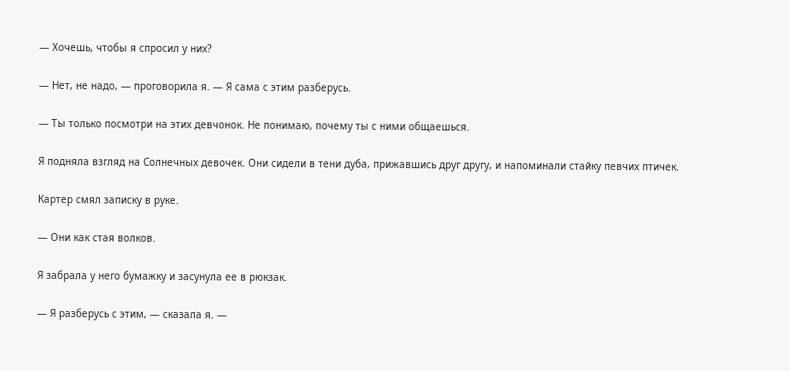— Хочешь, чтобы я спросил у них?

— Нет, не надо, — проговорила я. — Я сама с этим разберусь.

— Ты только посмотри на этих девчонок. Не понимаю, почему ты с ними общаешься.

Я подняла взгляд на Солнечных девочек. Они сидели в тени дуба, прижавшись друг другу, и напоминали стайку певчих птичек.

Картер смял записку в руке.

— Они как стая волков.

Я забрала у него бумажку и засунула ее в рюкзак.

— Я разберусь с этим, — сказала я. —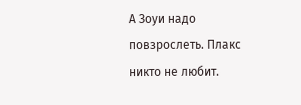А Зоуи надо повзрослеть. Плакс никто не любит.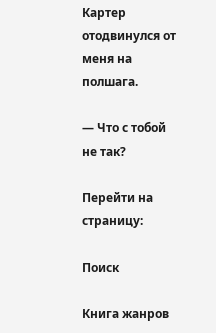Картер отодвинулся от меня на полшага.

— Что с тобой не так?

Перейти на страницу:

Поиск

Книга жанров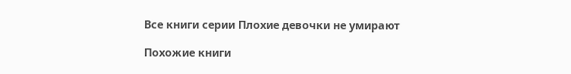Все книги серии Плохие девочки не умирают

Похожие книги